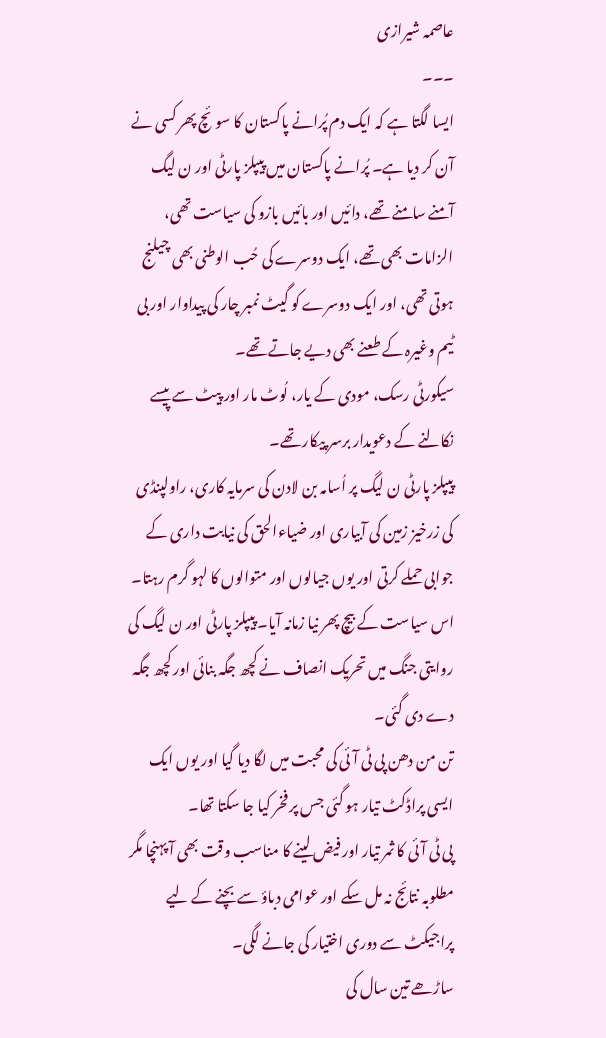عاصمہ شیرازی
۔۔۔
ایسا لگتا ہے کہ ایک دم پُرانے پاکستان کا سوئچ پھر کسی نے آن کر دیا ہے۔ پُرانے پاکستان میں پیپلز پارٹی اور ن لیگ آمنے سامنے تھے، دائیں اور بائیں بازو کی سیاست تھی، الزامات بھی تھے، ایک دوسرے کی حُب الوطنی بھی چیلنج ہوتی تھی، اور ایک دوسرے کو گیٹ نمبر چار کی پیداوار اور بی ٹیم وغیرہ کے طعنے بھی دیے جاتے تھے۔
سیکورٹی رسک، مودی کے یار، لُوٹ مار اور پیٹ سے پیسے نکالنے کے دعویدار برسر پیکار تھے۔
پیپلز پارٹی ن لیگ پر اُسامہ بن لادن کی سرمایہ کاری، راولپنڈی کی زرخیز زمین کی آبیاری اور ضیاءالحق کی نیابت داری کے جوابی حملے کرتی اور یوں جیالوں اور متوالوں کا لہو گرم رہتا۔
اس سیاست کے بیچ پھر نیا زمانہ آیا۔ پیپلز پارٹی اور ن لیگ کی روایتی جنگ میں تحریک انصاف نے کچھ جگہ بنائی اور کچھ جگہ دے دی گئی۔
تن من دھن پی ٹی آئی کی محبت میں لگا دیا گیا اور یوں ایک ایسی پراڈکٹ تیار ہو گئی جس پر فخر کیا جا سکتا تھا۔
پی ٹی آئی کا ثمر تیار اور فیض لینے کا مناسب وقت بھی آ پہنچا مگر مطلوبہ نتائج نہ مل سکے اور عوامی دباؤ سے بچنے کے لیے پراجیکٹ سے دوری اختیار کی جانے لگی۔
ساڑھے تین سال کی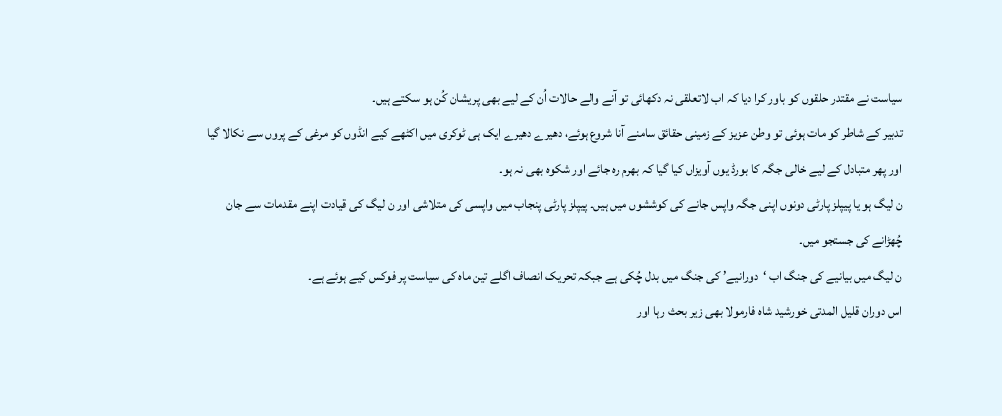سیاست نے مقتدر حلقوں کو باور کرا دیا کہ اب لاتعلقی نہ دکھائی تو آنے والے حالات اُن کے لیے بھی پریشان کُن ہو سکتے ہیں۔
تدبیر کے شاطر کو مات ہوئی تو وطن عزیز کے زمینی حقائق سامنے آنا شروع ہوئے، دھیرے دھیرے ایک ہی ٹوکری میں اکٹھے کیے انڈوں کو مرغی کے پروں سے نکالا گیا اور پھر متبادل کے لیے خالی جگہ کا بورڈ یوں آویزاں کیا گیا کہ بھرم رہ جائے اور شکوہ بھی نہ ہو۔
ن لیگ ہو یا پیپلز پارٹی دونوں اپنی جگہ واپس جانے کی کوششوں میں ہیں۔ پیپلز پارٹی پنجاب میں واپسی کی متلاشی اور ن لیگ کی قیادت اپنے مقدمات سے جان چُھڑانے کی جستجو میں۔
ن لیگ میں بیانیے کی جنگ اب ‘دورانیے’ کی جنگ میں بدل چُکی ہے جبکہ تحریک انصاف اگلے تین ماہ کی سیاست پر فوکس کیے ہوئے ہے۔
اس دوران قلیل المدتی خورشید شاہ فارمولا بھی زیر بحث رہا اور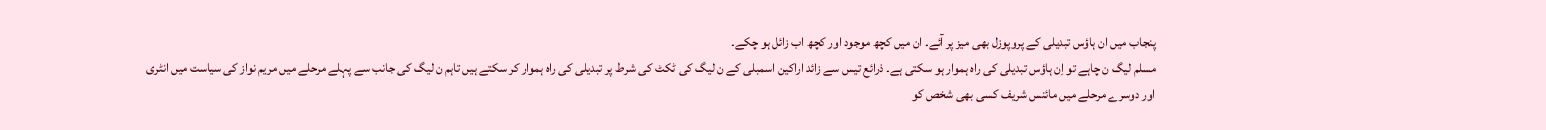پنجاب میں ان ہاؤس تبدیلی کے پروپوزل بھی میز پر آئے۔ ان میں کچھ موجود اور کچھ اب زائل ہو چکے۔
مسلم لیگ ن چاہے تو اِن ہاؤس تبدیلی کی راہ ہموار ہو سکتی ہے۔ ذرائع تیس سے زائد اراکین اسمبلی کے ن لیگ کی ٹکٹ کی شرط پر تبدیلی کی راہ ہموار کر سکتے ہیں تاہم ن لیگ کی جانب سے پہلے مرحلے میں مریم نواز کی سیاست میں انٹری اور دوسرے مرحلے میں مائنس شریف کسی بھی شخص کو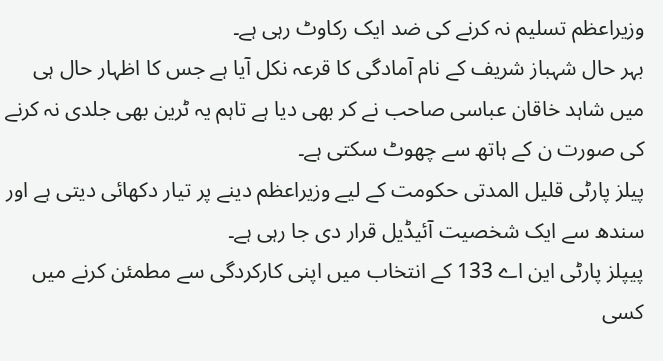وزیراعظم تسلیم نہ کرنے کی ضد ایک رکاوٹ رہی ہے۔
بہر حال شہباز شریف کے نام آمادگی کا قرعہ نکل آیا ہے جس کا اظہار حال ہی میں شاہد خاقان عباسی صاحب نے کر بھی دیا ہے تاہم یہ ٹرین بھی جلدی نہ کرنے کی صورت ن کے ہاتھ سے چھوٹ سکتی ہے۔
پیلز پارٹی قلیل المدتی حکومت کے لیے وزیراعظم دینے پر تیار دکھائی دیتی ہے اور سندھ سے ایک شخصیت آئیڈیل قرار دی جا رہی ہے۔
پیپلز پارٹی این اے 133 کے انتخاب میں اپنی کارکردگی سے مطمئن کرنے میں کسی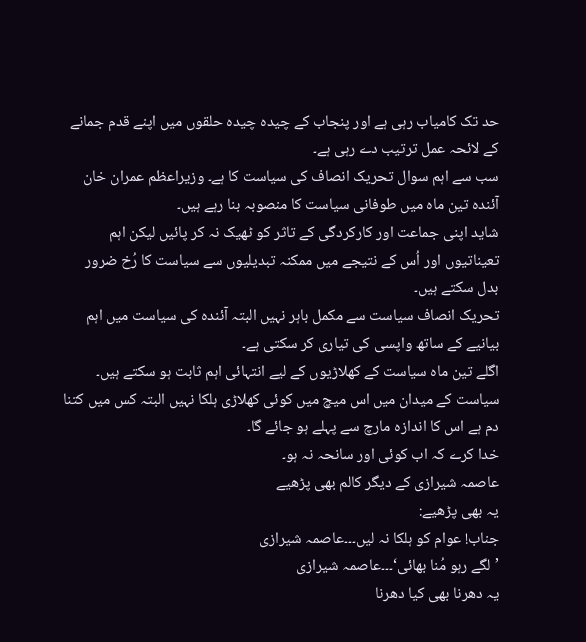حد تک کامیاب رہی ہے اور پنجاب کے چیدہ چیدہ حلقوں میں اپنے قدم جمانے کے لائحہ عمل ترتیب دے رہی ہے۔
سب سے اہم سوال تحریک انصاف کی سیاست کا ہے۔ وزیراعظم عمران خان آئندہ تین ماہ میں طوفانی سیاست کا منصوبہ بنا رہے ہیں۔
شاید اپنی جماعت اور کارکردگی کے تاثر کو ٹھیک نہ کر پائیں لیکن اہم تعیناتیوں اور اُس کے نتیجے میں ممکنہ تبدیلیوں سے سیاست کا رُخ ضرور بدل سکتے ہیں۔
تحریک انصاف سیاست سے مکمل باہر نہیں البتہ آئندہ کی سیاست میں اہم بیانیے کے ساتھ واپسی کی تیاری کر سکتی ہے۔
اگلے تین ماہ سیاست کے کھلاڑیوں کے لیے انتہائی اہم ثابت ہو سکتے ہیں۔ سیاست کے میدان میں اس میچ میں کوئی کھلاڑی ہلکا نہیں البتہ کس میں کتنا دم ہے اس کا اندازہ مارچ سے پہلے ہو جائے گا۔
خدا کرے کہ اب کوئی اور سانحہ نہ ہو۔
عاصمہ شیرازی کے دیگر کالم بھی پڑھیے
یہ بھی پڑھیے:
جناب! عوام کو ہلکا نہ لیں۔۔۔عاصمہ شیرازی
’لگے رہو مُنا بھائی‘۔۔۔عاصمہ شیرازی
یہ دھرنا بھی کیا دھرنا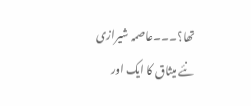تھا؟۔۔۔عاصمہ شیرازی
نئے میثاق کا ایک اور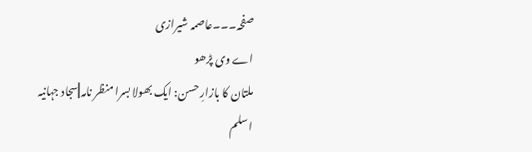صفحہ۔۔۔عاصمہ شیرازی
اے وی پڑھو
ملتان کا بازارِ حسن: ایک بھولا بسرا منظر نامہ||سجاد جہانیہ
اسلم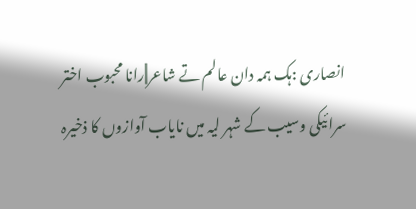انصاری :ہک ہمہ دان عالم تے شاعر||رانا محبوب اختر
سرائیکی وسیب کے شہر لیہ میں نایاب آوازوں کا ذخیرہ